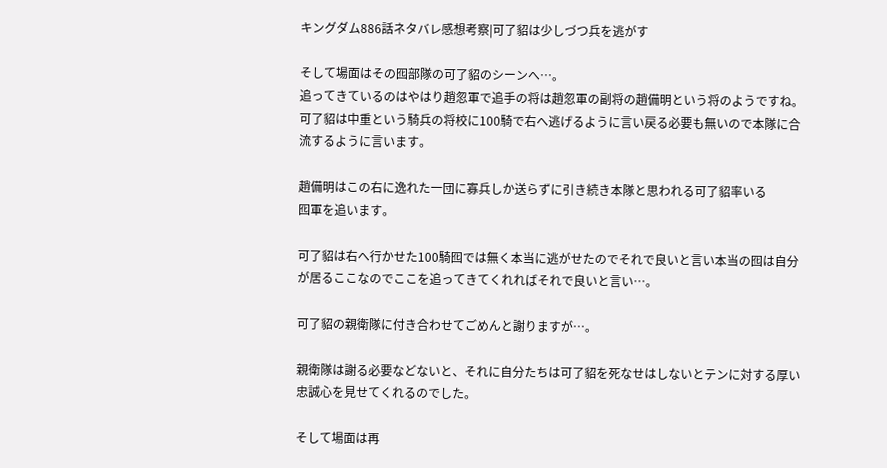キングダム886話ネタバレ感想考察|可了貂は少しづつ兵を逃がす

そして場面はその囮部隊の可了貂のシーンへ…。
追ってきているのはやはり趙忽軍で追手の将は趙忽軍の副将の趙備明という将のようですね。
可了貂は中重という騎兵の将校に100騎で右へ逃げるように言い戻る必要も無いので本隊に合流するように言います。

趙備明はこの右に逸れた一団に寡兵しか送らずに引き続き本隊と思われる可了貂率いる
囮軍を追います。

可了貂は右へ行かせた100騎囮では無く本当に逃がせたのでそれで良いと言い本当の囮は自分が居るここなのでここを追ってきてくれればそれで良いと言い…。

可了貂の親衛隊に付き合わせてごめんと謝りますが…。

親衛隊は謝る必要などないと、それに自分たちは可了貂を死なせはしないとテンに対する厚い忠誠心を見せてくれるのでした。

そして場面は再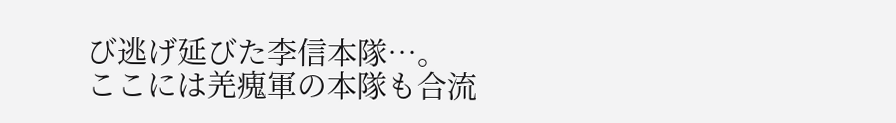び逃げ延びた李信本隊…。
ここには羌瘣軍の本隊も合流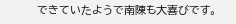できていたようで南陳も大喜びです。